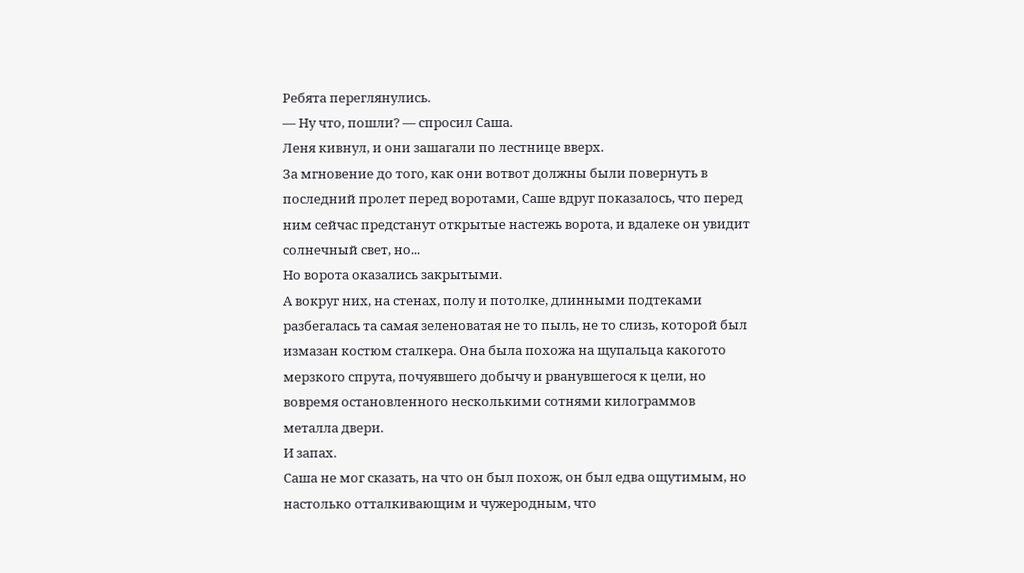Ребята переглянулись.
— Ну что, пошли? — спросил Саша.
Леня кивнул, и они зашагали по лестнице вверх.
За мгновение до того, как они вотвот должны были повернуть в последний пролет перед воротами, Саше вдруг показалось, что перед ним сейчас предстанут открытые настежь ворота, и вдалеке он увидит солнечный свет, но...
Но ворота оказались закрытыми.
А вокруг них, на стенах, полу и потолке, длинными подтеками разбегалась та самая зеленоватая не то пыль, не то слизь, которой был измазан костюм сталкера. Она была похожа на щупальца какогото мерзкого спрута, почуявшего добычу и рванувшегося к цели, но вовремя остановленного несколькими сотнями килограммов металла двери.
И запах.
Саша не мог сказать, на что он был похож, он был едва ощутимым, но настолько отталкивающим и чужеродным, что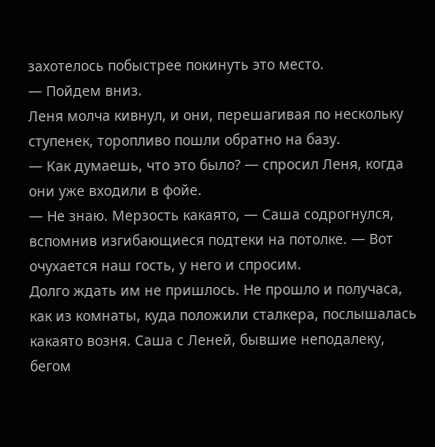захотелось побыстрее покинуть это место.
— Пойдем вниз.
Леня молча кивнул, и они, перешагивая по нескольку ступенек, торопливо пошли обратно на базу.
— Как думаешь, что это было? — спросил Леня, когда они уже входили в фойе.
— Не знаю. Мерзость какаято, — Саша содрогнулся, вспомнив изгибающиеся подтеки на потолке. — Вот очухается наш гость, у него и спросим.
Долго ждать им не пришлось. Не прошло и получаса, как из комнаты, куда положили сталкера, послышалась какаято возня. Саша с Леней, бывшие неподалеку, бегом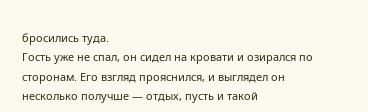бросились туда.
Гость уже не спал, он сидел на кровати и озирался по сторонам. Его взгляд прояснился, и выглядел он несколько получше — отдых, пусть и такой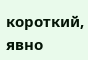короткий, явно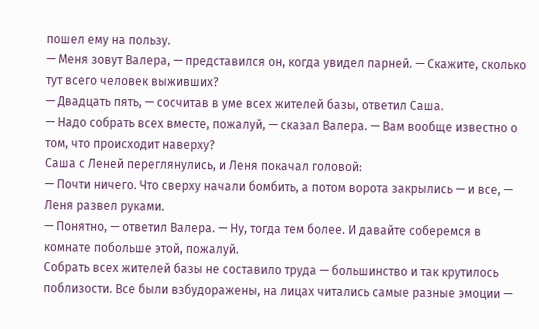пошел ему на пользу.
— Меня зовут Валера, — представился он, когда увидел парней. — Скажите, сколько тут всего человек выживших?
— Двадцать пять, — сосчитав в уме всех жителей базы, ответил Саша.
— Надо собрать всех вместе, пожалуй, — сказал Валера. — Вам вообще известно о том, что происходит наверху?
Саша с Леней переглянулись, и Леня покачал головой:
— Почти ничего. Что сверху начали бомбить, а потом ворота закрылись — и все, — Леня развел руками.
— Понятно, — ответил Валера. — Ну, тогда тем более. И давайте соберемся в комнате побольше этой, пожалуй.
Собрать всех жителей базы не составило труда — большинство и так крутилось поблизости. Все были взбудоражены, на лицах читались самые разные эмоции —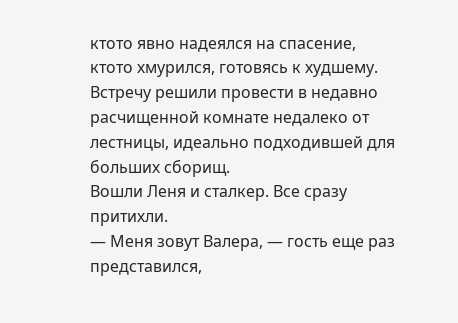ктото явно надеялся на спасение, ктото хмурился, готовясь к худшему.
Встречу решили провести в недавно расчищенной комнате недалеко от лестницы, идеально подходившей для больших сборищ.
Вошли Леня и сталкер. Все сразу притихли.
— Меня зовут Валера, — гость еще раз представился,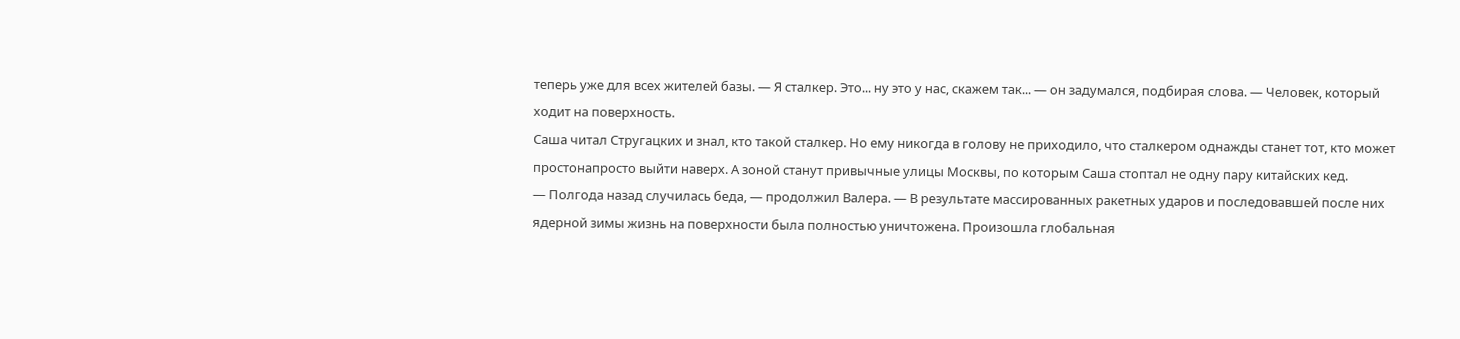теперь уже для всех жителей базы. — Я сталкер. Это... ну это у нас, скажем так... — он задумался, подбирая слова. — Человек, который ходит на поверхность.
Саша читал Стругацких и знал, кто такой сталкер. Но ему никогда в голову не приходило, что сталкером однажды станет тот, кто может простонапросто выйти наверх. А зоной станут привычные улицы Москвы, по которым Саша стоптал не одну пару китайских кед.
— Полгода назад случилась беда, — продолжил Валера. — В результате массированных ракетных ударов и последовавшей после них ядерной зимы жизнь на поверхности была полностью уничтожена. Произошла глобальная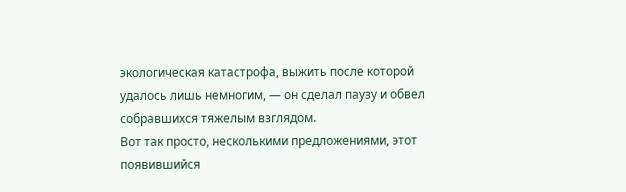экологическая катастрофа, выжить после которой удалось лишь немногим, — он сделал паузу и обвел собравшихся тяжелым взглядом.
Вот так просто, несколькими предложениями, этот появившийся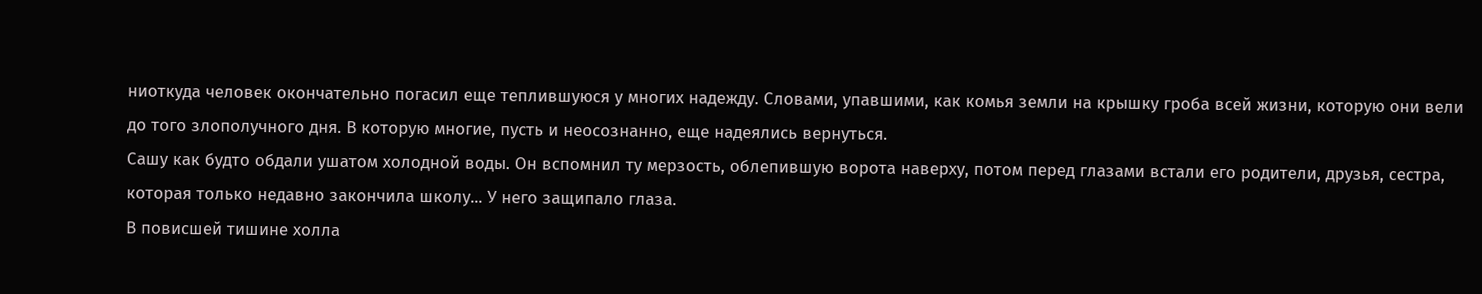ниоткуда человек окончательно погасил еще теплившуюся у многих надежду. Словами, упавшими, как комья земли на крышку гроба всей жизни, которую они вели до того злополучного дня. В которую многие, пусть и неосознанно, еще надеялись вернуться.
Сашу как будто обдали ушатом холодной воды. Он вспомнил ту мерзость, облепившую ворота наверху, потом перед глазами встали его родители, друзья, сестра, которая только недавно закончила школу... У него защипало глаза.
В повисшей тишине холла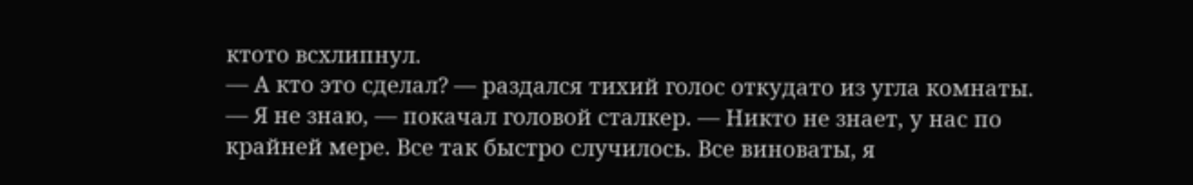ктото всхлипнул.
— А кто это сделал? — раздался тихий голос откудато из угла комнаты.
— Я не знаю, — покачал головой сталкер. — Никто не знает, у нас по крайней мере. Все так быстро случилось. Все виноваты, я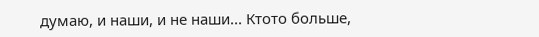думаю, и наши, и не наши... Ктото больше,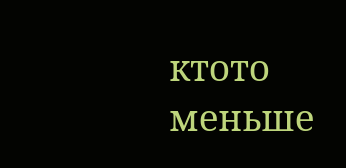ктото меньше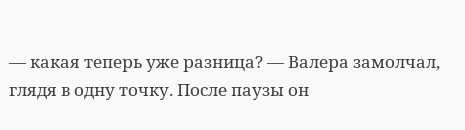— какая теперь уже разница? — Валера замолчал, глядя в одну точку. После паузы он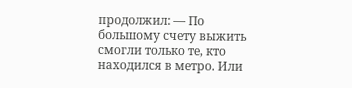продолжил: — По большому счету выжить смогли только те, кто находился в метро. Или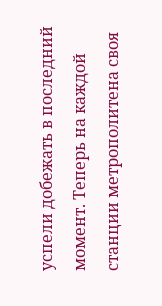успели добежать в последний момент. Теперь на каждой станции метрополитена своя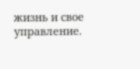жизнь и свое управление.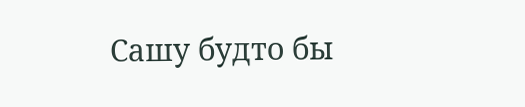Сашу будто бы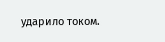ударило током.